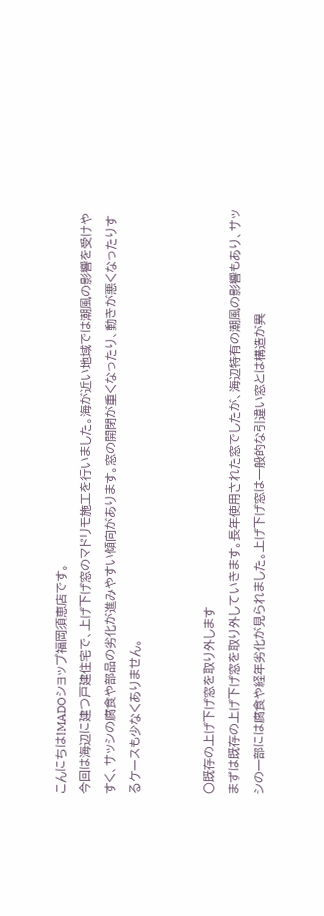こんにちは!MADOショップ福岡須恵店です。
今回は海辺に建つ戸建住宅で、上げ下げ窓のマドリモ施工を行いました。海が近い地域では潮風の影響を受けやすく、サッシの腐食や部品の劣化が進みやすい傾向があります。窓の開閉が重くなったり、動きが悪くなったりするケースも少なくありません。


〇既存の上げ下げ窓を取り外します
まずは既存の上げ下げ窓を取り外していきます。長年使用された窓でしたが、海辺特有の潮風の影響もあり、サッシの一部には腐食や経年劣化が見られました。上げ下げ窓は一般的な引違い窓とは構造が異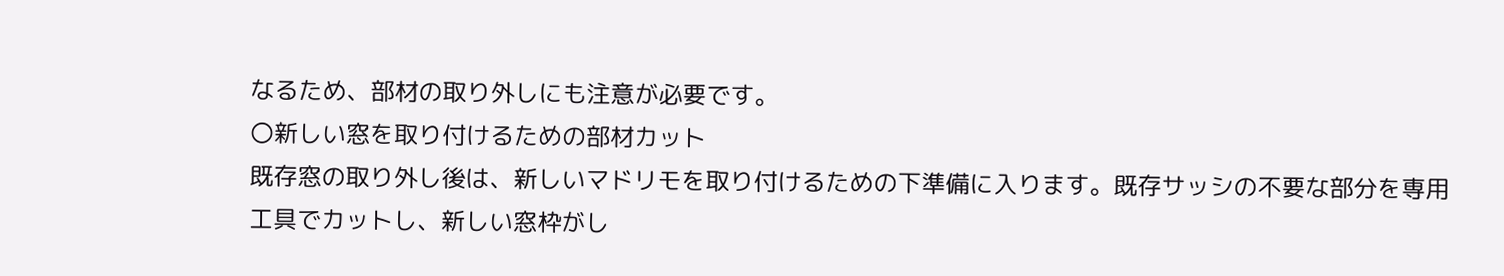なるため、部材の取り外しにも注意が必要です。
〇新しい窓を取り付けるための部材カット
既存窓の取り外し後は、新しいマドリモを取り付けるための下準備に入ります。既存サッシの不要な部分を専用工具でカットし、新しい窓枠がし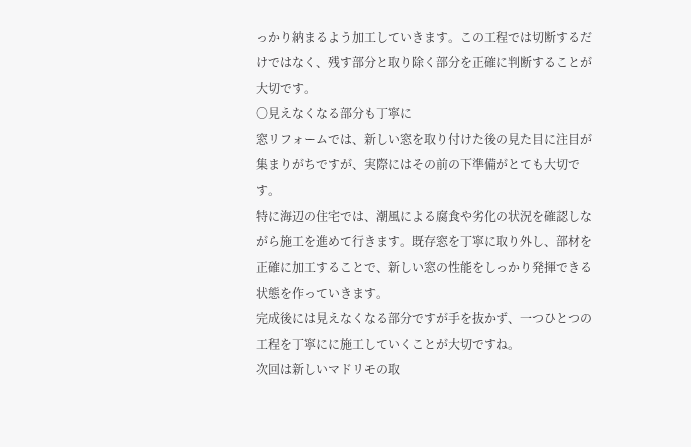っかり納まるよう加工していきます。この工程では切断するだけではなく、残す部分と取り除く部分を正確に判断することが大切です。
〇見えなくなる部分も丁寧に
窓リフォームでは、新しい窓を取り付けた後の見た目に注目が集まりがちですが、実際にはその前の下準備がとても大切です。
特に海辺の住宅では、潮風による腐食や劣化の状況を確認しながら施工を進めて行きます。既存窓を丁寧に取り外し、部材を正確に加工することで、新しい窓の性能をしっかり発揮できる状態を作っていきます。
完成後には見えなくなる部分ですが手を抜かず、一つひとつの工程を丁寧にに施工していくことが大切ですね。
次回は新しいマドリモの取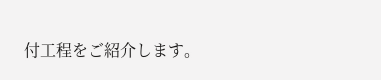付工程をご紹介します。